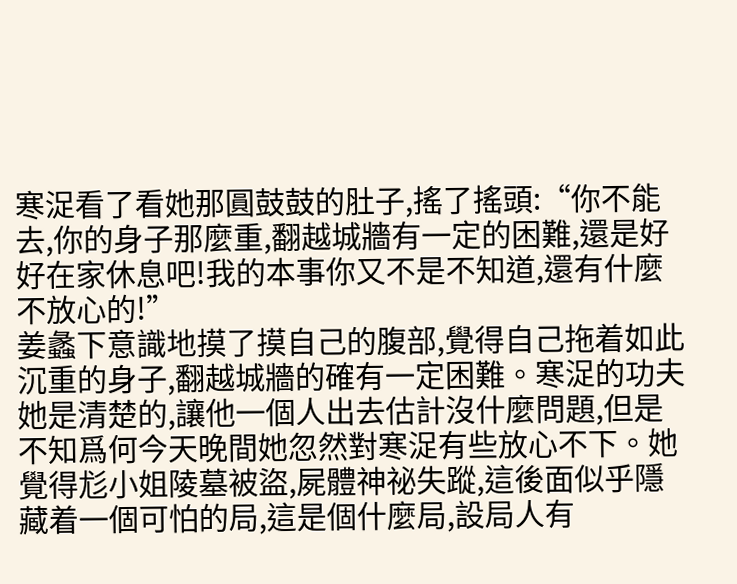寒浞看了看她那圓鼓鼓的肚子,搖了搖頭:“你不能去,你的身子那麼重,翻越城牆有一定的困難,還是好好在家休息吧!我的本事你又不是不知道,還有什麼不放心的!”
姜蠡下意識地摸了摸自己的腹部,覺得自己拖着如此沉重的身子,翻越城牆的確有一定困難。寒浞的功夫她是清楚的,讓他一個人出去估計沒什麼問題,但是不知爲何今天晚間她忽然對寒浞有些放心不下。她覺得尨小姐陵墓被盜,屍體神祕失蹤,這後面似乎隱藏着一個可怕的局,這是個什麼局,設局人有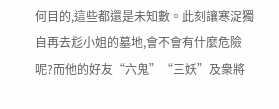何目的,這些都還是未知數。此刻讓寒浞獨自再去尨小姐的墓地,會不會有什麼危險呢?而他的好友“六鬼”“三妖”及衆將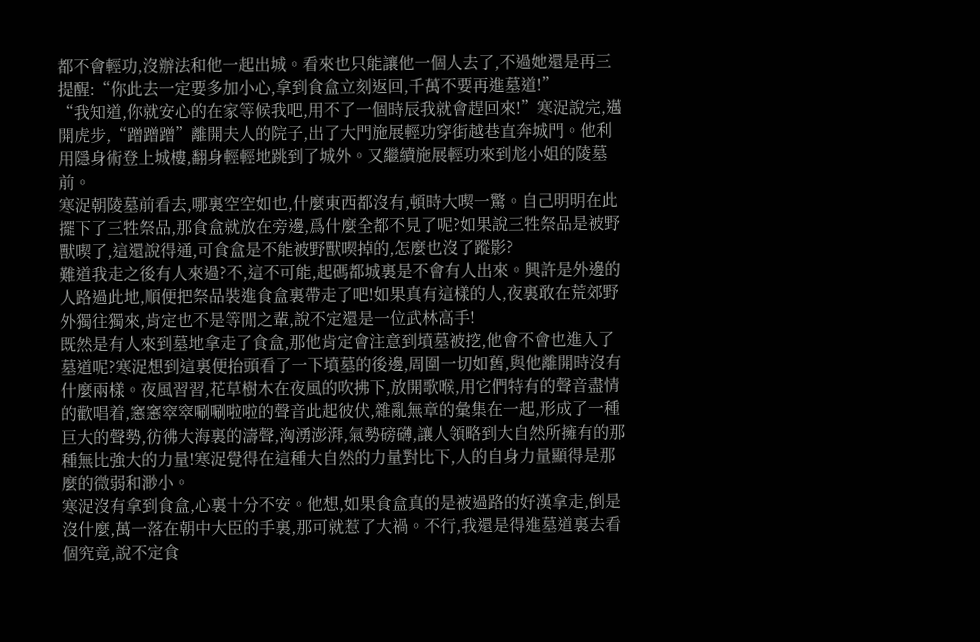都不會輕功,沒辦法和他一起出城。看來也只能讓他一個人去了,不過她還是再三提醒:“你此去一定要多加小心,拿到食盒立刻返回,千萬不要再進墓道!”
“我知道,你就安心的在家等候我吧,用不了一個時辰我就會趕回來!”寒浞說完,邁開虎步,“蹭蹭蹭”離開夫人的院子,出了大門施展輕功穿街越巷直奔城門。他利用隱身術登上城樓,翻身輕輕地跳到了城外。又繼續施展輕功來到尨小姐的陵墓前。
寒浞朝陵墓前看去,哪裏空空如也,什麼東西都沒有,頓時大喫一驚。自己明明在此擺下了三牲祭品,那食盒就放在旁邊,爲什麼全都不見了呢?如果說三牲祭品是被野獸喫了,這還說得通,可食盒是不能被野獸喫掉的,怎麼也沒了蹤影?
難道我走之後有人來過?不,這不可能,起碼都城裏是不會有人出來。興許是外邊的人路過此地,順便把祭品裝進食盒裏帶走了吧!如果真有這樣的人,夜裏敢在荒郊野外獨往獨來,肯定也不是等閒之輩,說不定還是一位武林高手!
既然是有人來到墓地拿走了食盒,那他肯定會注意到墳墓被挖,他會不會也進入了墓道呢?寒浞想到這裏便抬頭看了一下墳墓的後邊,周圍一切如舊,與他離開時沒有什麼兩樣。夜風習習,花草樹木在夜風的吹拂下,放開歌喉,用它們特有的聲音盡情的歡唱着,窸窸窣窣唰唰啦啦的聲音此起彼伏,雜亂無章的彙集在一起,形成了一種巨大的聲勢,彷彿大海裏的濤聲,洶湧澎湃,氣勢磅礴,讓人領略到大自然所擁有的那種無比強大的力量!寒浞覺得在這種大自然的力量對比下,人的自身力量顯得是那麼的微弱和渺小。
寒浞沒有拿到食盒,心裏十分不安。他想,如果食盒真的是被過路的好漢拿走,倒是沒什麼,萬一落在朝中大臣的手裏,那可就惹了大禍。不行,我還是得進墓道裏去看個究竟,說不定食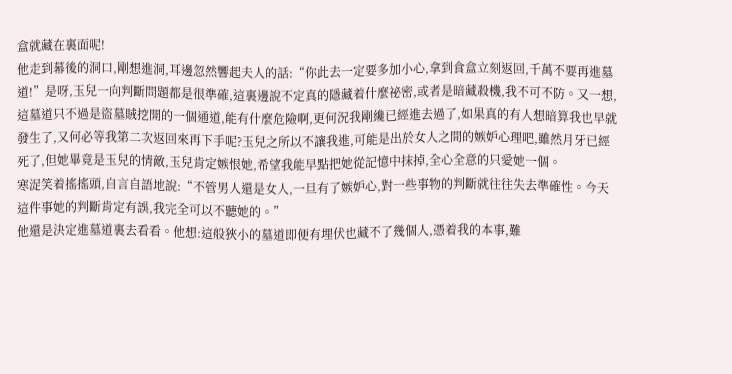盒就藏在裏面呢!
他走到幕後的洞口,剛想進洞,耳邊忽然響起夫人的話:“你此去一定要多加小心,拿到食盒立刻返回,千萬不要再進墓道!”是呀,玉兒一向判斷問題都是很準確,這裏邊說不定真的隱藏着什麼祕密,或者是暗藏殺機,我不可不防。又一想,這墓道只不過是盜墓賊挖開的一個通道,能有什麼危險啊,更何況我剛纔已經進去過了,如果真的有人想暗算我也早就發生了,又何必等我第二次返回來再下手呢?玉兒之所以不讓我進,可能是出於女人之間的嫉妒心理吧,雖然月牙已經死了,但她畢竟是玉兒的情敵,玉兒肯定嫉恨她,希望我能早點把她從記憶中抹掉,全心全意的只愛她一個。
寒浞笑着搖搖頭,自言自語地說:“不管男人還是女人,一旦有了嫉妒心,對一些事物的判斷就往往失去準確性。今天這件事她的判斷肯定有誤,我完全可以不聽她的。”
他還是決定進墓道裏去看看。他想:這般狹小的墓道即便有埋伏也藏不了幾個人,憑着我的本事,難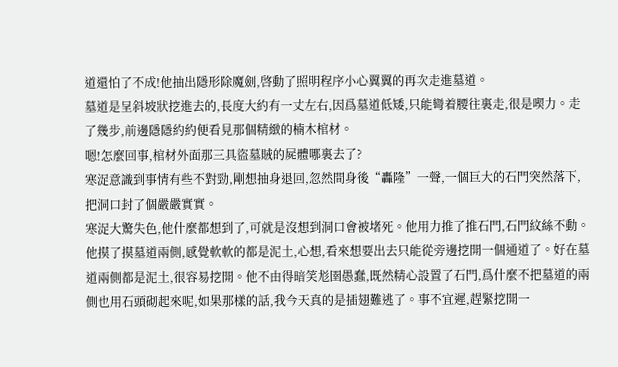道還怕了不成!他抽出隱形除魔劍,啓動了照明程序小心翼翼的再次走進墓道。
墓道是呈斜坡狀挖進去的,長度大約有一丈左右,因爲墓道低矮,只能彎着腰往裏走,很是喫力。走了幾步,前邊隱隱約約便看見那個精緻的楠木棺材。
嗯!怎麼回事,棺材外面那三具盜墓賊的屍體哪裏去了?
寒浞意識到事情有些不對勁,剛想抽身退回,忽然間身後“轟隆”一聲,一個巨大的石門突然落下,把洞口封了個嚴嚴實實。
寒浞大驚失色,他什麼都想到了,可就是沒想到洞口會被堵死。他用力推了推石門,石門紋絲不動。他摸了摸墓道兩側,感覺軟軟的都是泥土,心想,看來想要出去只能從旁邊挖開一個通道了。好在墓道兩側都是泥土,很容易挖開。他不由得暗笑尨圉愚蠢,既然精心設置了石門,爲什麼不把墓道的兩側也用石頭砌起來呢,如果那樣的話,我今天真的是插翅難逃了。事不宜遲,趕緊挖開一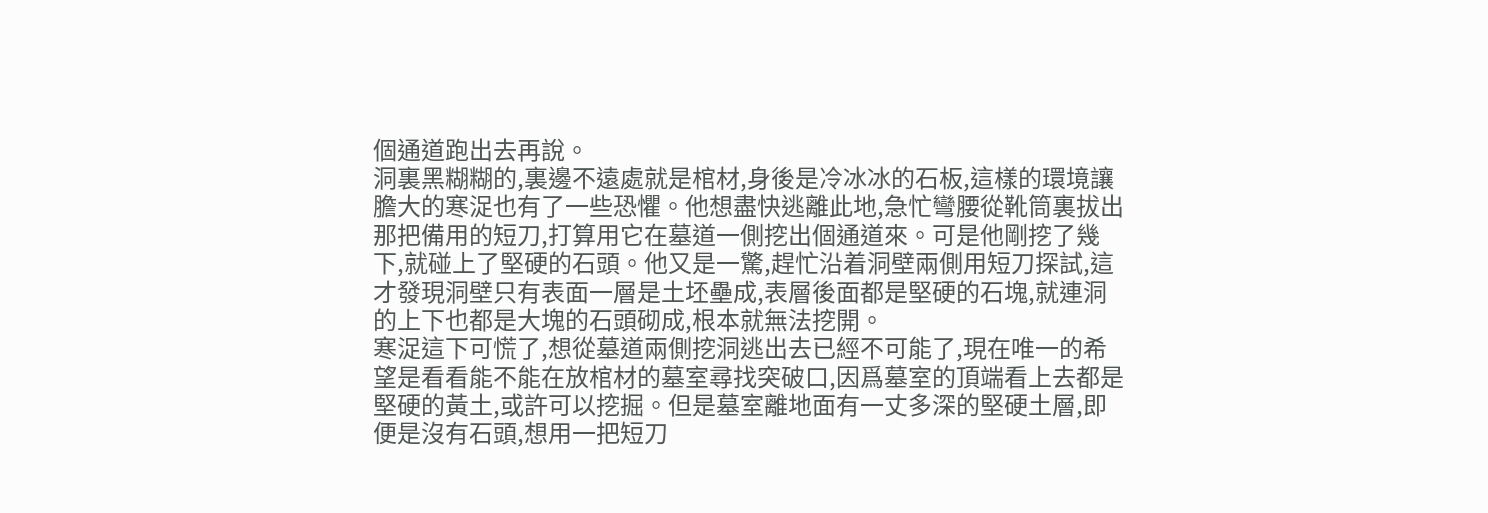個通道跑出去再說。
洞裏黑糊糊的,裏邊不遠處就是棺材,身後是冷冰冰的石板,這樣的環境讓膽大的寒浞也有了一些恐懼。他想盡快逃離此地,急忙彎腰從靴筒裏拔出那把備用的短刀,打算用它在墓道一側挖出個通道來。可是他剛挖了幾下,就碰上了堅硬的石頭。他又是一驚,趕忙沿着洞壁兩側用短刀探試,這才發現洞壁只有表面一層是土坯壘成,表層後面都是堅硬的石塊,就連洞的上下也都是大塊的石頭砌成,根本就無法挖開。
寒浞這下可慌了,想從墓道兩側挖洞逃出去已經不可能了,現在唯一的希望是看看能不能在放棺材的墓室尋找突破口,因爲墓室的頂端看上去都是堅硬的黃土,或許可以挖掘。但是墓室離地面有一丈多深的堅硬土層,即便是沒有石頭,想用一把短刀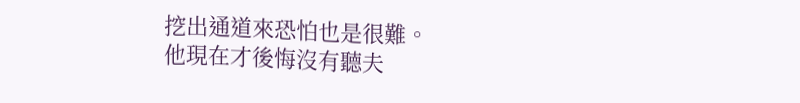挖出通道來恐怕也是很難。
他現在才後悔沒有聽夫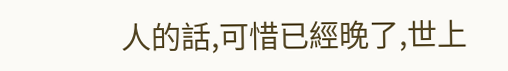人的話,可惜已經晚了,世上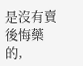是沒有賣後悔藥的,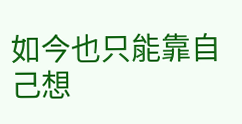如今也只能靠自己想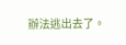辦法逃出去了。